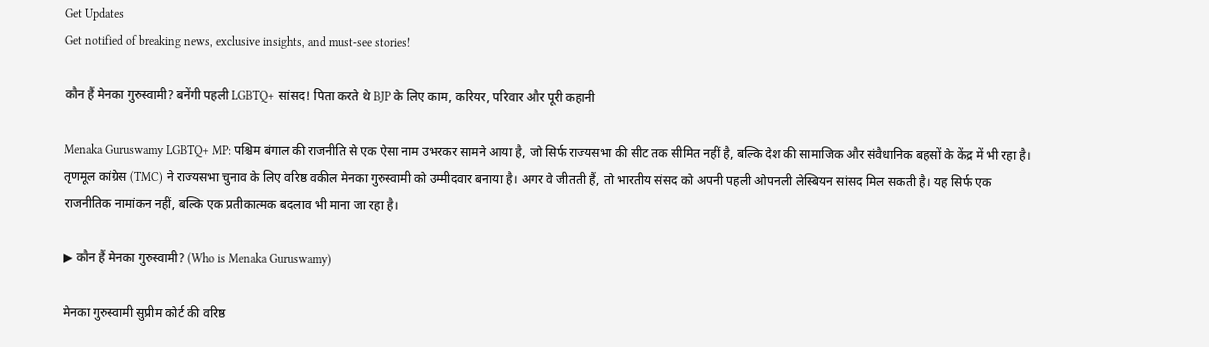Get Updates
Get notified of breaking news, exclusive insights, and must-see stories!

कौन हैं मेनका गुरुस्वामी? बनेंगी पहली LGBTQ+ सांसद! पिता करते थे BJP के लिए काम, करियर, परिवार और पूरी कहानी

Menaka Guruswamy LGBTQ+ MP: पश्चिम बंगाल की राजनीति से एक ऐसा नाम उभरकर सामने आया है, जो सिर्फ राज्यसभा की सीट तक सीमित नहीं है, बल्कि देश की सामाजिक और संवैधानिक बहसों के केंद्र में भी रहा है। तृणमूल कांग्रेस (TMC) ने राज्यसभा चुनाव के लिए वरिष्ठ वकील मेनका गुरुस्वामी को उम्मीदवार बनाया है। अगर वे जीतती हैं, तो भारतीय संसद को अपनी पहली ओपनली लेस्बियन सांसद मिल सकती है। यह सिर्फ एक राजनीतिक नामांकन नहीं, बल्कि एक प्रतीकात्मक बदलाव भी माना जा रहा है।

▶ कौन हैं मेनका गुरुस्वामी? (Who is Menaka Guruswamy)

मेनका गुरुस्वामी सुप्रीम कोर्ट की वरिष्ठ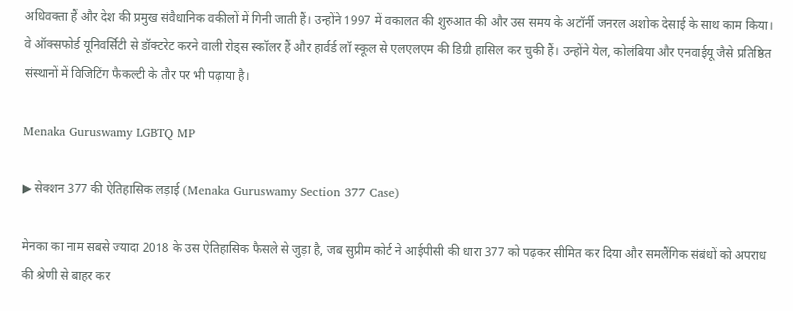अधिवक्ता हैं और देश की प्रमुख संवैधानिक वकीलों में गिनी जाती हैं। उन्होंने 1997 में वकालत की शुरुआत की और उस समय के अटॉर्नी जनरल अशोक देसाई के साथ काम किया। वे ऑक्सफोर्ड यूनिवर्सिटी से डॉक्टरेट करने वाली रोड्स स्कॉलर हैं और हार्वर्ड लॉ स्कूल से एलएलएम की डिग्री हासिल कर चुकी हैं। उन्होंने येल, कोलंबिया और एनवाईयू जैसे प्रतिष्ठित संस्थानों में विजिटिंग फैकल्टी के तौर पर भी पढ़ाया है।

Menaka Guruswamy LGBTQ MP

▶ सेक्शन 377 की ऐतिहासिक लड़ाई (Menaka Guruswamy Section 377 Case)

मेनका का नाम सबसे ज्यादा 2018 के उस ऐतिहासिक फैसले से जुड़ा है, जब सुप्रीम कोर्ट ने आईपीसी की धारा 377 को पढ़कर सीमित कर दिया और समलैंगिक संबंधों को अपराध की श्रेणी से बाहर कर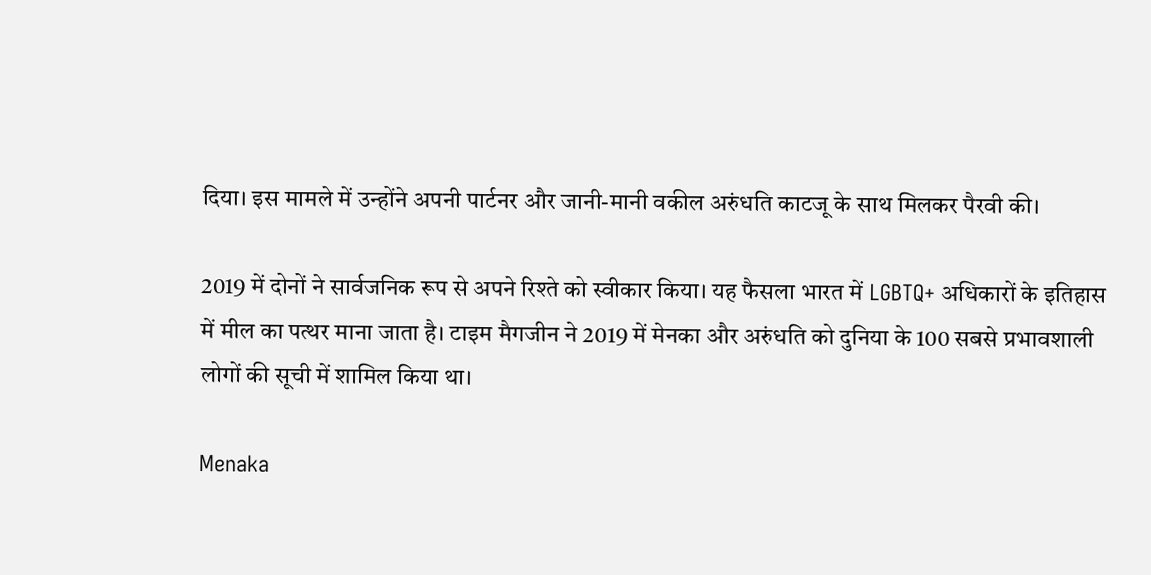दिया। इस मामले में उन्होंने अपनी पार्टनर और जानी-मानी वकील अरुंधति काटजू के साथ मिलकर पैरवी की।

2019 में दोनों ने सार्वजनिक रूप से अपने रिश्ते को स्वीकार किया। यह फैसला भारत में LGBTQ+ अधिकारों के इतिहास में मील का पत्थर माना जाता है। टाइम मैगजीन ने 2019 में मेनका और अरुंधति को दुनिया के 100 सबसे प्रभावशाली लोगों की सूची में शामिल किया था।

Menaka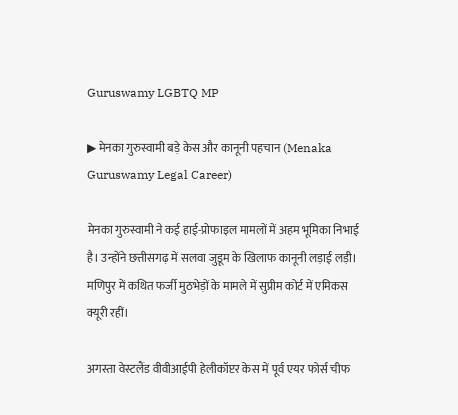Guruswamy LGBTQ MP

▶ मेनका गुरुस्वामी बड़े केस और कानूनी पहचान (Menaka Guruswamy Legal Career)

मेनका गुरुस्वामी ने कई हाई-प्रोफाइल मामलों में अहम भूमिका निभाई है। उन्होंने छत्तीसगढ़ में सलवा जुडूम के खिलाफ कानूनी लड़ाई लड़ी। मणिपुर में कथित फर्जी मुठभेड़ों के मामले में सुप्रीम कोर्ट में एमिकस क्यूरी रहीं।

अगस्ता वेस्टलैंड वीवीआईपी हेलीकॉप्टर केस में पूर्व एयर फोर्स चीफ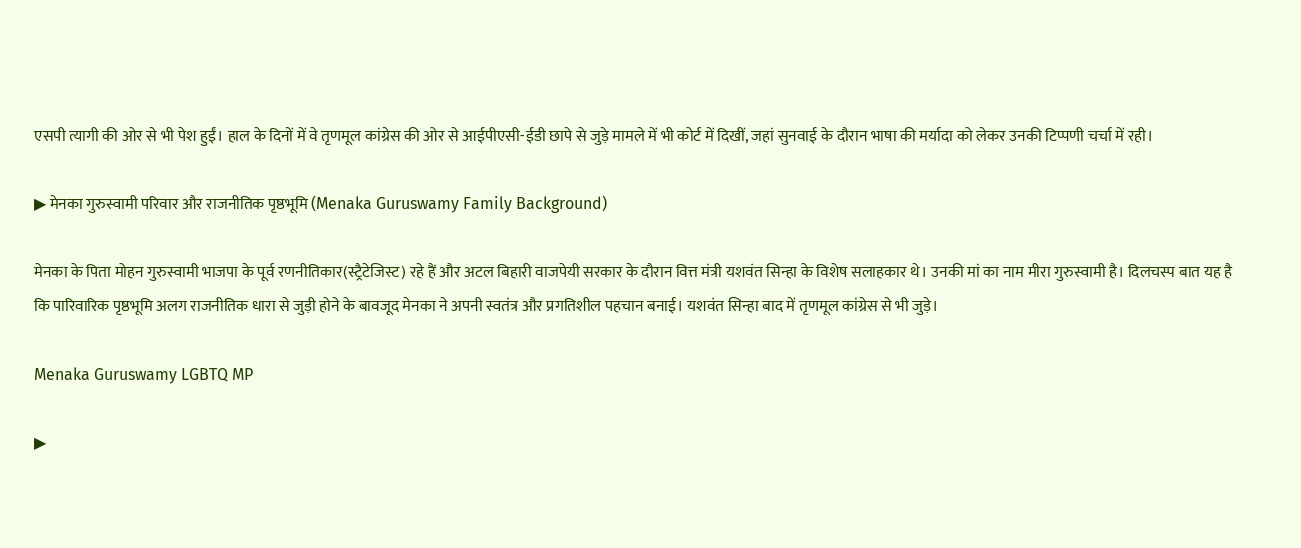एसपी त्यागी की ओर से भी पेश हुईं। हाल के दिनों में वे तृणमूल कांग्रेस की ओर से आईपीएसी-ईडी छापे से जुड़े मामले में भी कोर्ट में दिखीं, जहां सुनवाई के दौरान भाषा की मर्यादा को लेकर उनकी टिप्पणी चर्चा में रही।

▶ मेनका गुरुस्वामी परिवार और राजनीतिक पृष्ठभूमि (Menaka Guruswamy Family Background)

मेनका के पिता मोहन गुरुस्वामी भाजपा के पूर्व रणनीतिकार(स्ट्रैटेजिस्ट) रहे हैं और अटल बिहारी वाजपेयी सरकार के दौरान वित्त मंत्री यशवंत सिन्हा के विशेष सलाहकार थे। उनकी मां का नाम मीरा गुरुस्वामी है। दिलचस्प बात यह है कि पारिवारिक पृष्ठभूमि अलग राजनीतिक धारा से जुड़ी होने के बावजूद मेनका ने अपनी स्वतंत्र और प्रगतिशील पहचान बनाई। यशवंत सिन्हा बाद में तृणमूल कांग्रेस से भी जुड़े।

Menaka Guruswamy LGBTQ MP

▶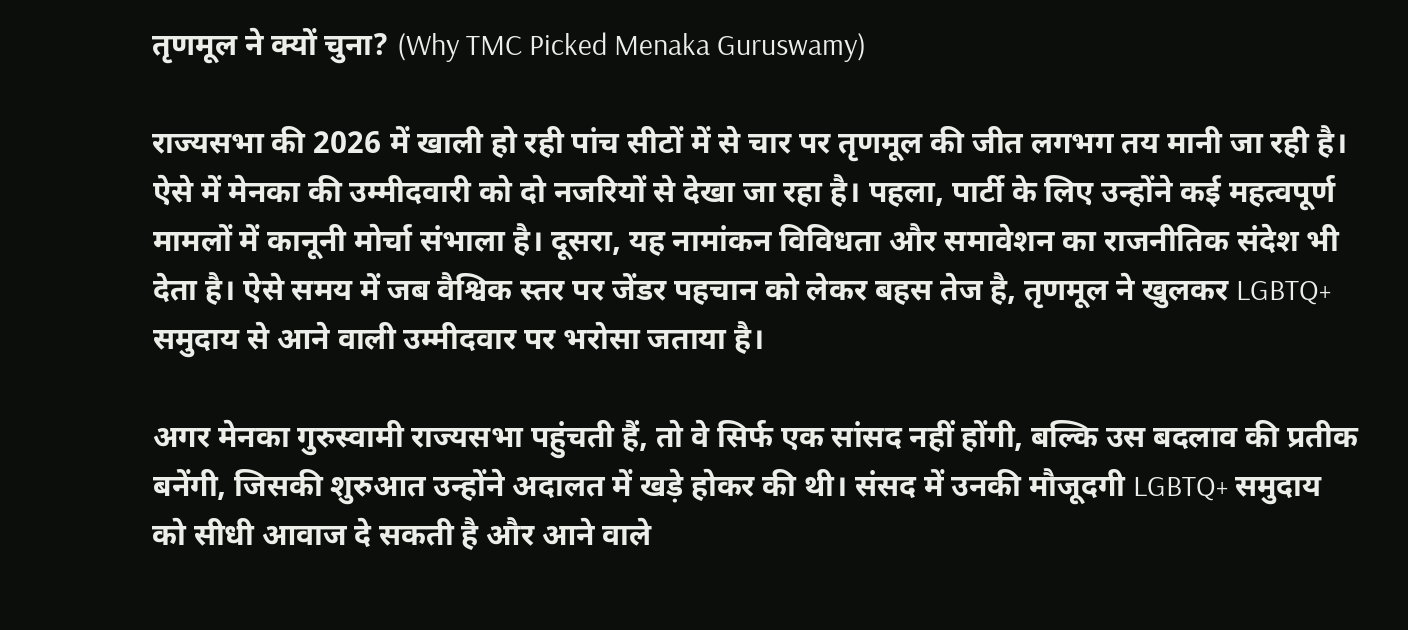तृणमूल ने क्यों चुना? (Why TMC Picked Menaka Guruswamy)

राज्यसभा की 2026 में खाली हो रही पांच सीटों में से चार पर तृणमूल की जीत लगभग तय मानी जा रही है। ऐसे में मेनका की उम्मीदवारी को दो नजरियों से देखा जा रहा है। पहला, पार्टी के लिए उन्होंने कई महत्वपूर्ण मामलों में कानूनी मोर्चा संभाला है। दूसरा, यह नामांकन विविधता और समावेशन का राजनीतिक संदेश भी देता है। ऐसे समय में जब वैश्विक स्तर पर जेंडर पहचान को लेकर बहस तेज है, तृणमूल ने खुलकर LGBTQ+ समुदाय से आने वाली उम्मीदवार पर भरोसा जताया है।

अगर मेनका गुरुस्वामी राज्यसभा पहुंचती हैं, तो वे सिर्फ एक सांसद नहीं होंगी, बल्कि उस बदलाव की प्रतीक बनेंगी, जिसकी शुरुआत उन्होंने अदालत में खड़े होकर की थी। संसद में उनकी मौजूदगी LGBTQ+ समुदाय को सीधी आवाज दे सकती है और आने वाले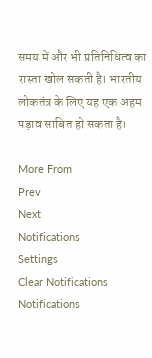समय में और भी प्रतिनिधित्व का रास्ता खोल सकती है। भारतीय लोकतंत्र के लिए यह एक अहम पड़ाव साबित हो सकता है।

More From
Prev
Next
Notifications
Settings
Clear Notifications
Notifications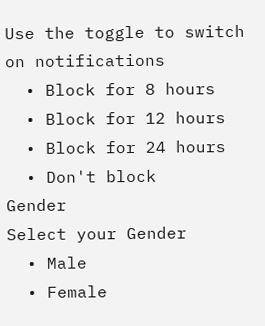Use the toggle to switch on notifications
  • Block for 8 hours
  • Block for 12 hours
  • Block for 24 hours
  • Don't block
Gender
Select your Gender
  • Male
  • Female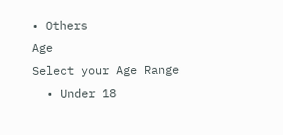• Others
Age
Select your Age Range
  • Under 18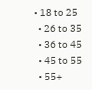• 18 to 25
  • 26 to 35
  • 36 to 45
  • 45 to 55
  • 55+